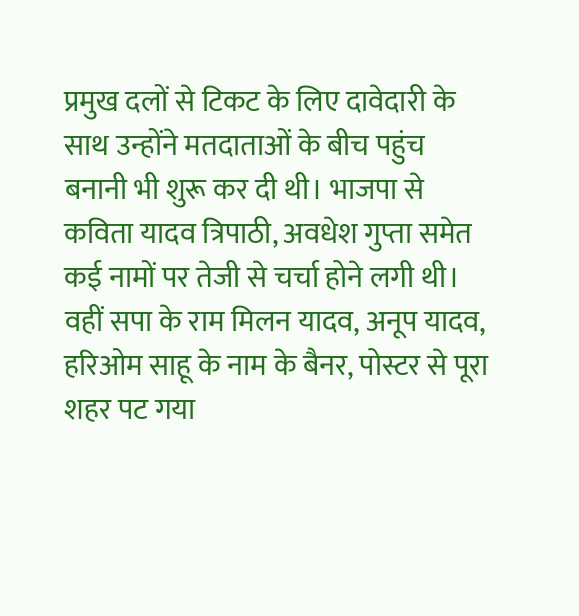प्रमुख दलों से टिकट के लिए दावेदारी के साथ उन्होंने मतदाताओं के बीच पहुंच बनानी भी शुरू कर दी थी। भाजपा से कविता यादव त्रिपाठी, अवधेश गुप्ता समेत कई नामों पर तेजी से चर्चा होने लगी थी। वहीं सपा के राम मिलन यादव, अनूप यादव, हरिओम साहू के नाम के बैनर, पोस्टर से पूरा शहर पट गया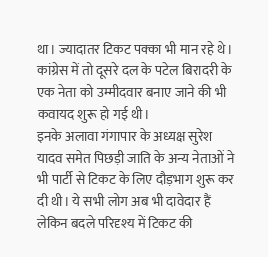था। ज्यादातर टिकट पक्का भी मान रहे थे। कांग्रेस में तो दूसरे दल के पटेल बिरादरी के एक नेता को उम्मीदवार बनाए जाने की भी कवायद शुरू हो गई थी।
इनके अलावा गंगापार के अध्यक्ष सुरेश यादव समेत पिछड़ी जाति के अन्य नेताओं ने भी पार्टी से टिकट के लिए दौड़भाग शुरू कर दी थी। ये सभी लोग अब भी दावेदार हैं लेकिन बदले परिदृश्य में टिकट की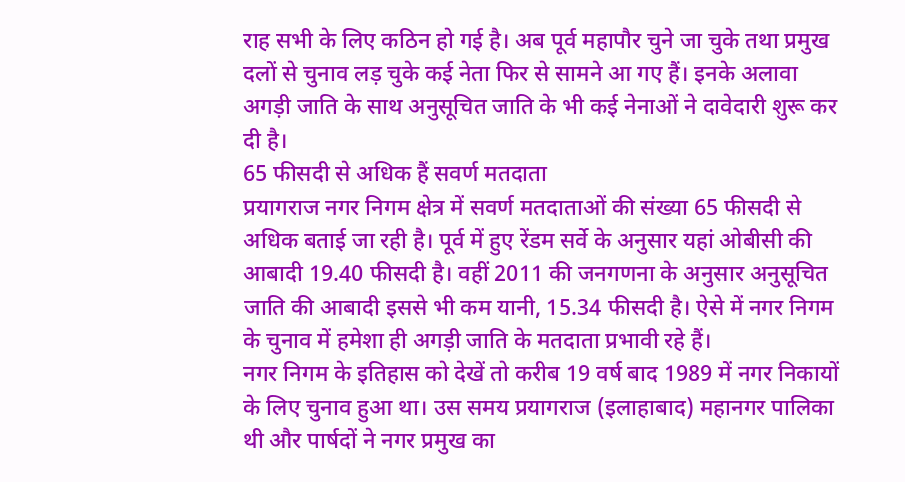राह सभी के लिए कठिन हो गई है। अब पूर्व महापौर चुने जा चुके तथा प्रमुख दलों से चुनाव लड़ चुके कई नेता फिर से सामने आ गए हैं। इनके अलावा अगड़ी जाति के साथ अनुसूचित जाति के भी कई नेनाओं ने दावेदारी शुरू कर दी है।
65 फीसदी से अधिक हैं सवर्ण मतदाता
प्रयागराज नगर निगम क्षेत्र में सवर्ण मतदाताओं की संख्या 65 फीसदी से अधिक बताई जा रही है। पूर्व में हुए रेंडम सर्वे के अनुसार यहां ओबीसी की आबादी 19.40 फीसदी है। वहीं 2011 की जनगणना के अनुसार अनुसूचित जाति की आबादी इससे भी कम यानी, 15.34 फीसदी है। ऐसे में नगर निगम के चुनाव में हमेशा ही अगड़ी जाति के मतदाता प्रभावी रहे हैं।
नगर निगम के इतिहास को देखें तो करीब 19 वर्ष बाद 1989 में नगर निकायों के लिए चुनाव हुआ था। उस समय प्रयागराज (इलाहाबाद) महानगर पालिका थी और पार्षदों ने नगर प्रमुख का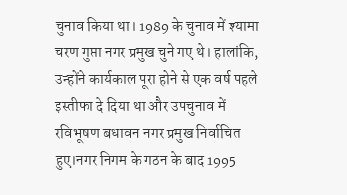चुनाव किया था। 1989 के चुनाव में श्यामा चरण गुप्ता नगर प्रमुख चुने गए थे। हालांकि, उन्होंने कार्यकाल पूरा होने से एक वर्ष पहले इस्तीफा दे दिया था और उपचुनाव में रविभूषण बधावन नगर प्रमुख निर्वाचित हुए।नगर निगम के गठन के बाद 1995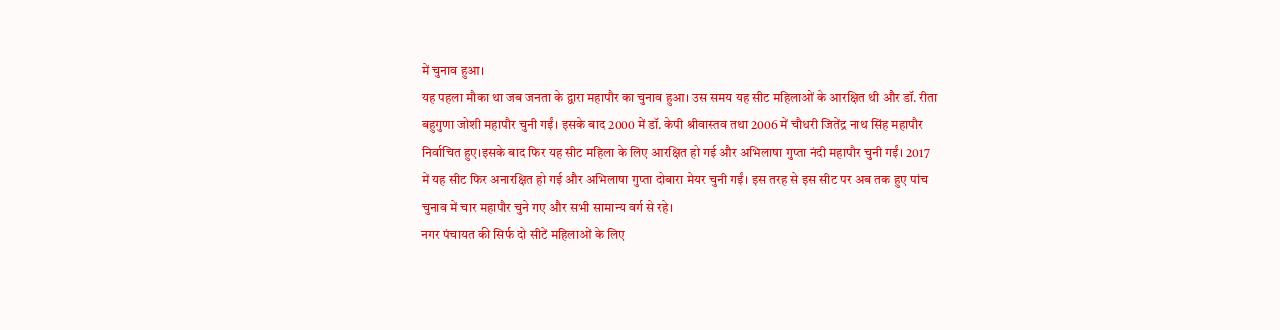में चुनाव हुआ।
यह पहला मौका था जब जनता के द्वारा महापौर का चुनाव हुआ। उस समय यह सीट महिलाओं के आरक्षित थी और डॉ. रीता बहुगुणा जोशी महापौर चुनी गईं। इसके बाद 2000 में डॉ. केपी श्रीवास्तव तथा 2006 में चौधरी जितेंद्र नाथ सिंह महापौर निर्वाचित हुए।इसके बाद फिर यह सीट महिला के लिए आरक्षित हो गई और अभिलाषा गुप्ता नंदी महापौर चुनी गईं। 2017 में यह सीट फिर अनारक्षित हो गई और अभिलाषा गुप्ता दोबारा मेयर चुनी गईं। इस तरह से इस सीट पर अब तक हुए पांच चुनाव में चार महापौर चुने गए और सभी सामान्य वर्ग से रहे।
नगर पंचायत की सिर्फ दो सीटें महिलाओं के लिए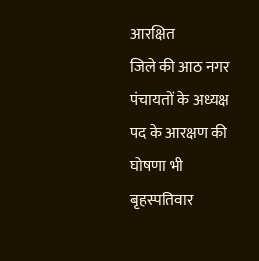आरक्षित
जिले की आठ नगर पंचायतों के अध्यक्ष पद के आरक्षण की घोषणा भी बृहस्पतिवार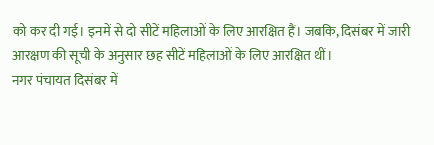को कर दी गई। इनमें से दो सीटें महिलाओं के लिए आरक्षित हैं। जबकि, दिसंबर में जारी आरक्षण की सूची के अनुसार छह सीटें महिलाओं के लिए आरक्षित थीं।
नगर पंचायत दिसंबर में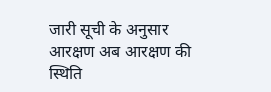जारी सूची के अनुसार आरक्षण अब आरक्षण की स्थिति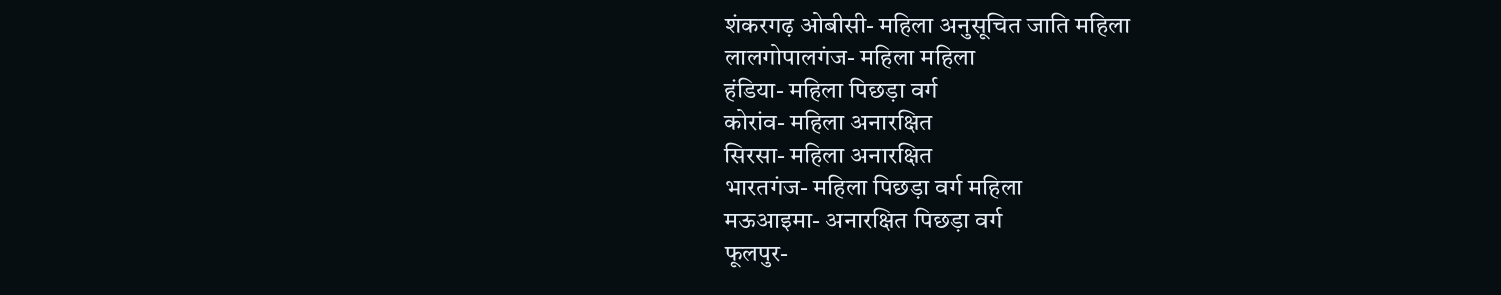शंकरगढ़ ओबीसी- महिला अनुसूचित जाति महिला
लालगोपालगंज- महिला महिला
हंडिया- महिला पिछड़ा वर्ग
कोरांव- महिला अनारक्षित
सिरसा- महिला अनारक्षित
भारतगंज- महिला पिछड़ा वर्ग महिला
मऊआइमा- अनारक्षित पिछड़ा वर्ग
फूलपुर-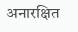अनारक्षित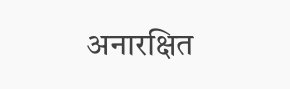अनारक्षित